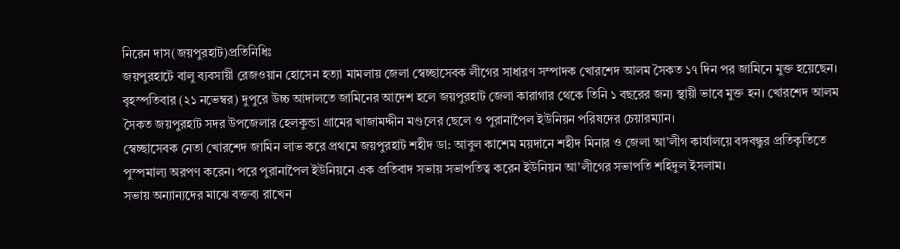নিরেন দাস(জয়পুরহাট)প্রতিনিধিঃ
জয়পুরহাটে বালু ব্যবসায়ী রেজওয়ান হোসেন হত্যা মামলায় জেলা স্বেচ্ছাসেবক লীগের সাধারণ সম্পাদক খোরশেদ আলম সৈকত ১৭ দিন পর জামিনে মুক্ত হয়েছেন। বৃহস্পতিবার (২১ নভেম্বর) দুপুরে উচ্চ আদালতে জামিনের আদেশ হলে জয়পুরহাট জেলা কারাগার থেকে তিনি ১ বছরের জন্য স্থায়ী ভাবে মুক্ত হন। খোরশেদ আলম সৈকত জয়পুরহাট সদর উপজেলার হেলকুন্ডা গ্রামের খাজামদ্দীন মণ্ডলের ছেলে ও পুরানাপৈল ইউনিয়ন পরিষদের চেয়ারম্যান।
স্বেচ্ছাসেবক নেতা খোরশেদ জামিন লাভ করে প্রথমে জয়পুরহাট শহীদ ডা: আবুল কাশেম ময়দানে শহীদ মিনার ও জেলা আ’লীগ কার্যালয়ে বঙ্গবন্ধুর প্রতিকৃতিতে পুস্পমাল্য অরপণ করেন। পরে পুরানাপৈল ইউনিয়নে এক প্রতিবাদ সভায় সভাপতিত্ব করেন ইউনিয়ন আ’লীগের সভাপতি শহিদুল ইসলাম।
সভায় অন্যান্যদের মাঝে বক্তব্য রাখেন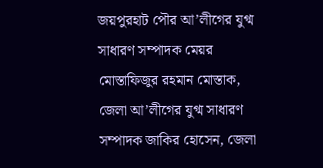জয়পুরহাট পৌর আ’লীগের যুগ্ম সাধারণ সম্পাদক মেয়র মোস্তাফিজুর রহমান মোস্তাক, জেলা আ’লীগের যুগ্ম সাধারণ সম্পাদক জাকির হোসেন, জেলা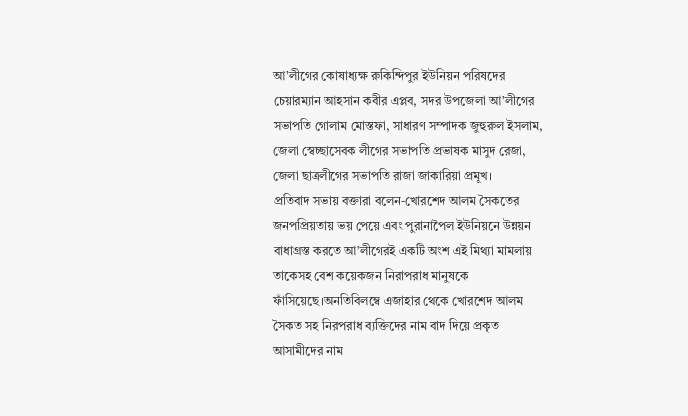আ’লীগের কোষাধ্যক্ষ রুকিন্দিপুর ইউনিয়ন পরিষদের চেয়ারম্যান আহসান কবীর এপ্লব, সদর উপজেলা আ’লীগের সভাপতি গোলাম মোস্তফা, সাধারণ সম্পাদক জুহুরুল ইসলাম, জেলা স্বেচ্ছাসেবক লীগের সভাপতি প্রভাষক মাসুদ রেজা, জেলা ছাত্রলীগের সভাপতি রাজা জাকারিয়া প্রমূখ।
প্রতিবাদ সভায় বক্তারা বলেন-খোরশেদ আলম সৈকতের জনপপ্রিয়তায় ভয় পেয়ে এবং পুরানাপৈল ইউনিয়নে উন্নয়ন বাধাগ্রস্ত করতে আ’লীগেরই একটি অংশ এই মিথ্যা মামলায় তাকেসহ বেশ কয়েকজন নিরাপরাধ মানুষকে ফাঁসিয়েছে।অনতিবিলম্বে এজাহার থেকে খোরশেদ আলম সৈকত সহ নিরপরাধ ব্যক্তিদের নাম বাদ দিয়ে প্রকৃত আসামীদের নাম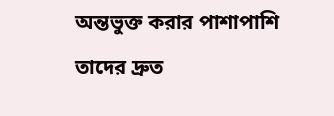অন্তভুক্ত করার পাশাপাশি তাদের দ্রুত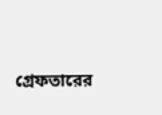গ্রেফতারের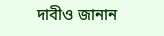দাবীও জানান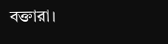বক্তারা।